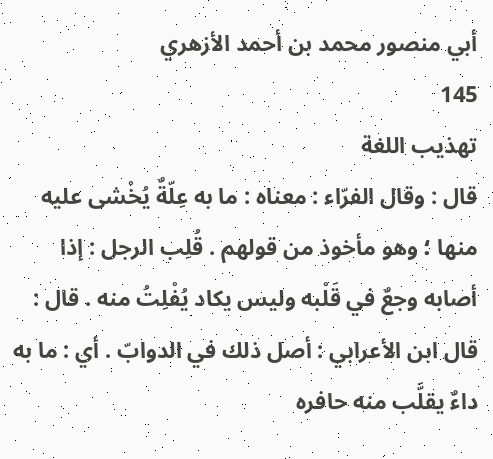أبي منصور محمد بن أحمد الأزهري
145
تهذيب اللغة
قال : وقال الفرّاء : معناه : ما به عِلّةٌ يُخْشى عليه منها ؛ وهو مأخوذ من قولهم . قُلِب الرجل : إذا أصابه وجعٌ في قَلْبه وليس يكاد يُفْلِتُ منه . قال : قال ابن الأعرابي : أصل ذلك في الدوابّ . أي : ما به داءٌ يقلَّب منه حافره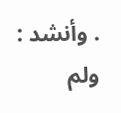. وأنشد : ولم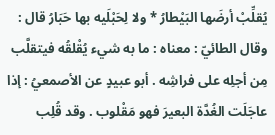يُقلِّبْ أرضَها البَيْطارُ * ولا لِحَبْلَيه بها حَبَارُ قال : وقال الطائيّ : معناه : ما به شيء يُقْلقُه فيتقلَّب مِن أجلِه على فراشِه . أبو عبيدٍ عن الأصمعيُ : إذا عاجَلَت الغُدَّة البعيرَ فهو مَقْلوب . وقد قُلِب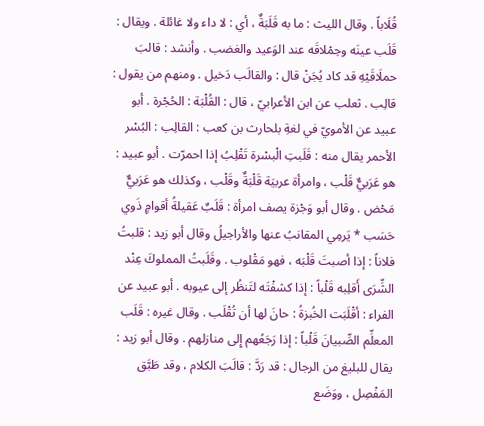قُلَاباً . وقال الليث : ما به قَلَبَةٌ ، أي : لا داء ولا غائلة . ويقال : قَلَب عينَه وحِمْلاقَه عند الوَعيد والغضب . وأنشد : قالبَ حملَاقَيْهِ قد كاد يُجَنْ قال : والقالَب دَخيل . ومنهم من يقول : قالِب . ثعلب عن ابن الأعرابيّ ، قال : القُلْبَة : الحُجْرة . أبو عبيد عن الأمويّ في لغةِ بلحارث بن كعب : القالِب : البُسْر الأحمر يقال منه : قَلَبتِ الْبسْرة تَقْلِبُ إذا احمرّت . أبو عبيد : هو عَرَبيٌّ قَلْب ، وامرأة عربيَة قَلْبَةٌ وقَلْب ، وكذلك هو عَرَبيٌّ مَحْض . وقال أبو وَجْزة يصف امرأة : قَلَبٌ عَقيلةُ أقوامٍ ذَوي حَسَب * يَرمِي المقانبُ عنها والأراجيلُ وقال أبو زيد : قلبتُ فلاناً : إذا أصبتَ قَلْبَه ، فهو مَقْلوب . وقَلَبتُ المملوكَ عِنْد الشِّرَى أَقلِبه قَلْباً : إذا كشفْتَه لتَنظُر إلى عيوبه . أبو عبيد عن الفراء : أقْلَبَت الخُبزةُ : حانَ لها أن تُقْلَب . وقال غيره : قَلَب المعلِّم الصِّبيانَ قَلْباً : إذا رَجَعُهم إِلى منازلهم . وقال أبو زيد : يقال للبليغ من الرجال : قد رَدَّ : قالَبَ الكلام ، وقد طَبَّق المَفْصِل ، ووَضَع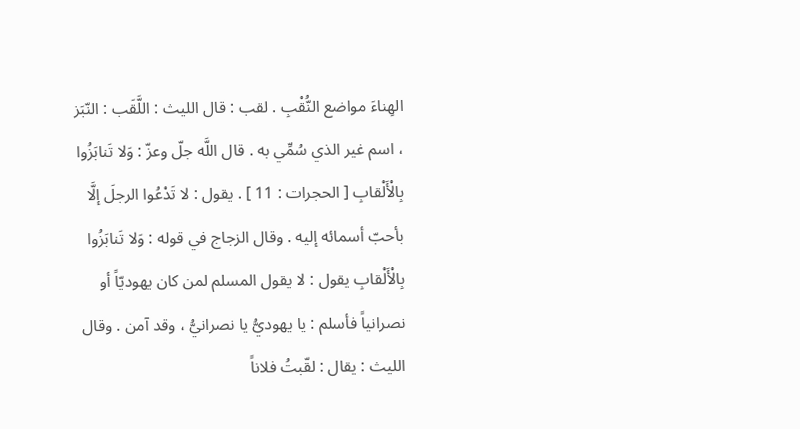الهِناءَ مواضع النُّقْبِ . لقب : قال الليث : اللَّقَب : النّبَز ، اسم غير الذي سُمِّي به . قال اللَّه جلّ وعزّ : وَلا تَنابَزُوا بِالْأَلْقابِ [ الحجرات : 11 ] . يقول : لا تَدْعُوا الرجلَ إلَّا بأحبّ أسمائه إليه . وقال الزجاج في قوله : وَلا تَنابَزُوا بِالْأَلْقابِ يقول : لا يقول المسلم لمن كان يهوديّاً أو نصرانياً فأسلم : يا يهوديُّ يا نصرانيُّ ، وقد آمن . وقال الليث : يقال : لقّبتُ فلاناً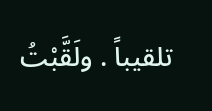تلقيباً . ولَقَّبْتُ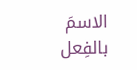الاسمَ بالفِعل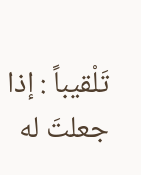تَلْقيباً : إذا جعلتَ له